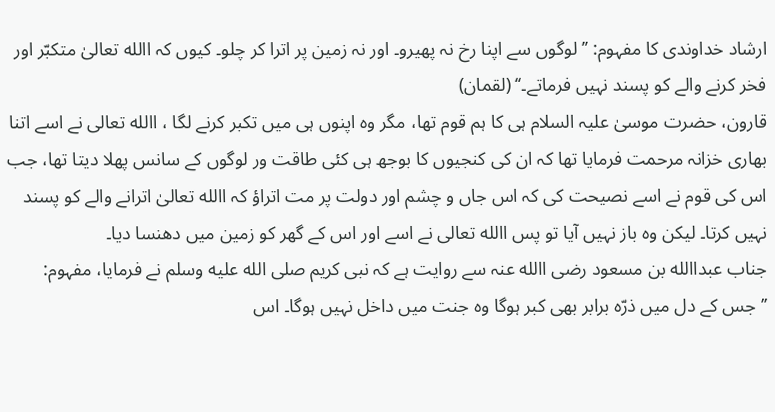ارشاد خداوندی کا مفہوم: ’’لوگوں سے اپنا رخ نہ پھیرو۔ اور نہ زمین پر اترا کر چلو۔ کیوں کہ االله تعالیٰ متکبّر اور فخر کرنے والے کو پسند نہیں فرماتے۔‘‘ (لقمان)
قارون، حضرت موسیٰ علیہ السلام ہی کا ہم قوم تھا، مگر وہ اپنوں ہی میں تکبر کرنے لگا ، االله تعالی نے اسے اتنا بھاری خزانہ مرحمت فرمایا تھا کہ ان کی کنجیوں کا بوجھ ہی کئی طاقت ور لوگوں کے سانس پھلا دیتا تھا، جب اس کی قوم نے اسے نصیحت کی کہ اس جاں و چشم اور دولت پر مت اتراؤ کہ االله تعالیٰ اترانے والے کو پسند نہیں کرتا۔ لیکن وہ باز نہیں آیا تو پس االله تعالی نے اسے اور اس کے گھر کو زمین میں دھنسا دیا۔
جناب عبداالله بن مسعود رضی االله عنہ سے روایت ہے کہ نبی کریم صلى الله عليه وسلم نے فرمایا، مفہوم:
’’جس کے دل میں ذرّہ برابر بھی کبر ہوگا وہ جنت میں داخل نہیں ہوگا۔ اس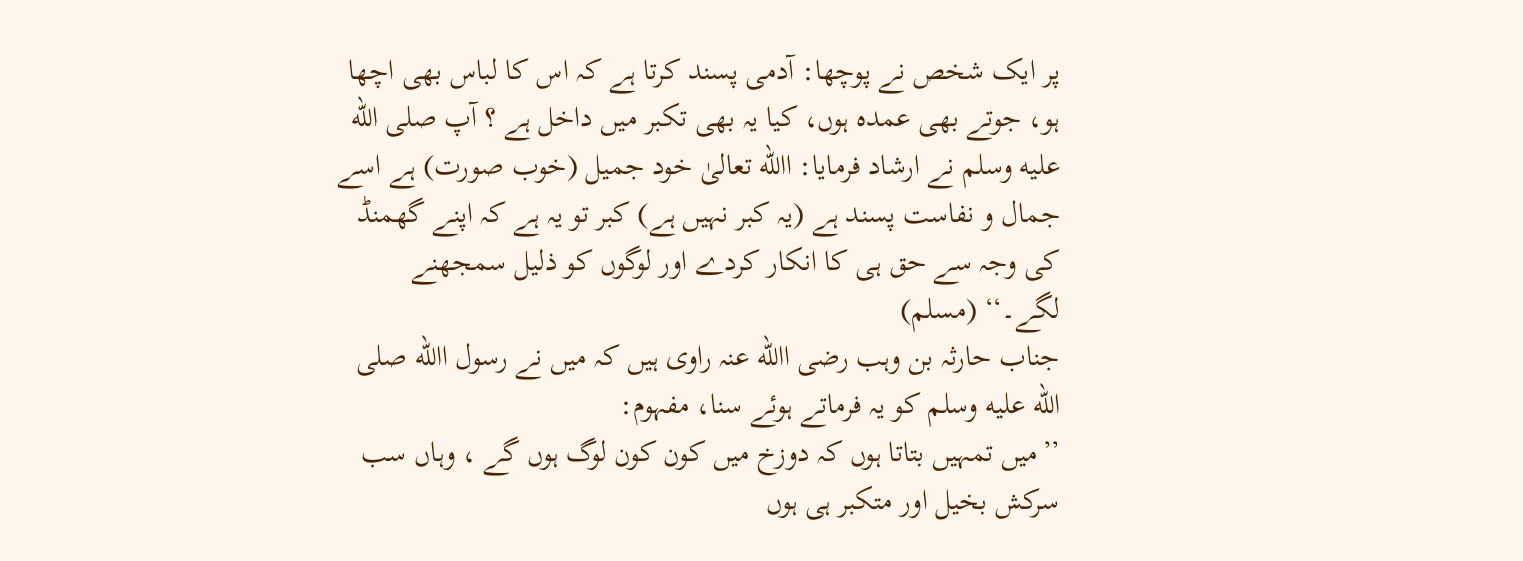پر ایک شخص نے پوچھا: آدمی پسند کرتا ہے کہ اس کا لباس بھی اچھا ہو، جوتے بھی عمدہ ہوں، کیا یہ بھی تکبر میں داخل ہے ؟ آپ صلى الله عليه وسلم نے ارشاد فرمایا: االله تعالیٰ خود جمیل (خوب صورت) ہے اسے جمال و نفاست پسند ہے (یہ کبر نہیں ہے) کبر تو یہ ہے کہ اپنے گھمنڈ کی وجہ سے حق ہی کا انکار کردے اور لوگوں کو ذلیل سمجھنے لگے۔‘‘ (مسلم)
جناب حارثہ بن وہب رضی االله عنہ راوی ہیں کہ میں نے رسول االله صلى الله عليه وسلم کو یہ فرماتے ہوئے سنا، مفہوم:
’’میں تمہیں بتاتا ہوں کہ دوزخ میں کون کون لوگ ہوں گے ، وہاں سب سرکش بخیل اور متکبر ہی ہوں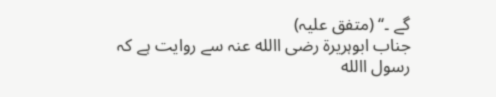گے ۔‘‘ (متفق علیہ)
جناب ابوہریرۃ رضی االله عنہ سے روایت ہے کہ رسول االله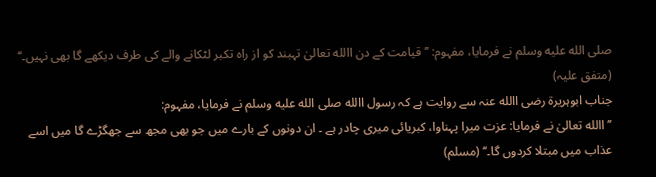صلى الله عليه وسلم نے فرمایا، مفہوم: ’’ قیامت کے دن االله تعالیٰ تہبند کو از راہ تکبر لٹکانے والے کی طرف دیکھے گا بھی نہیں۔‘‘ (متفق علیہ)
جناب ابوہریرۃ رضی االله عنہ سے روایت ہے کہ رسول االله صلى الله عليه وسلم نے فرمایا، مفہوم:
’’االله تعالیٰ نے فرمایا: عزت میرا پہناوا، کبریائی میری چادر ہے ۔ ان دونوں کے بارے میں جو بھی مجھ سے جھگڑے گا میں اسے عذاب میں مبتلا کردوں گا۔‘‘ (مسلم)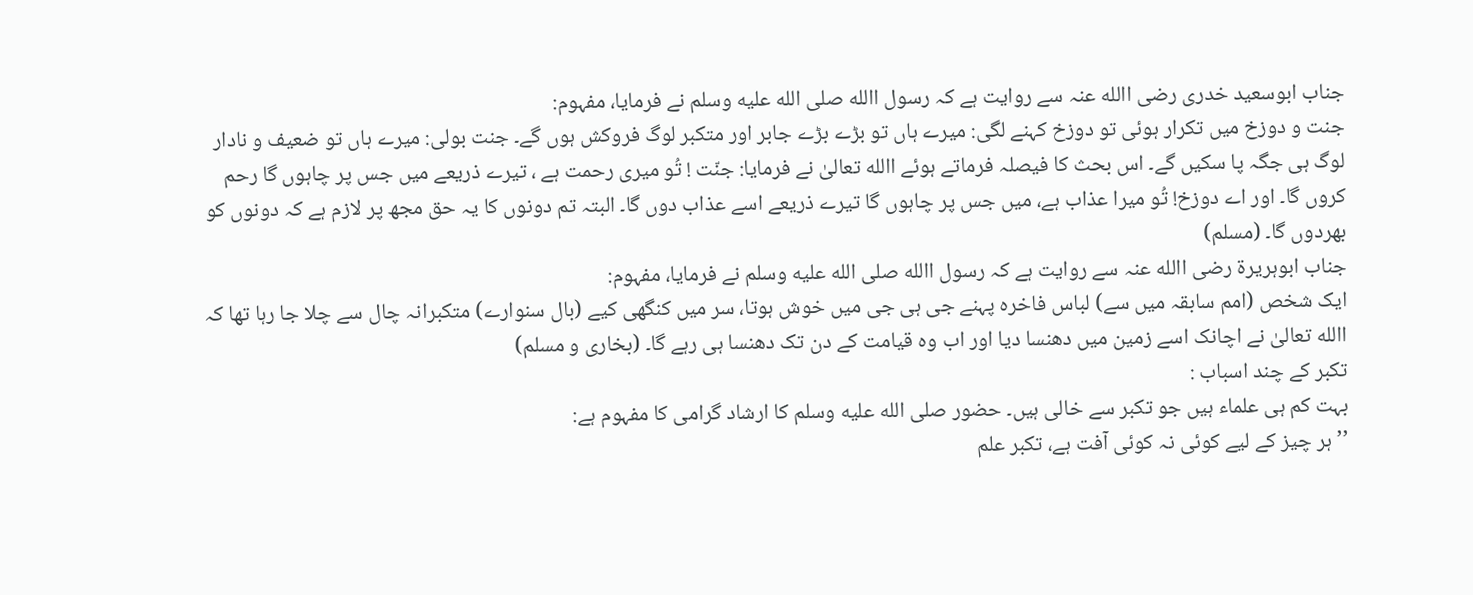جناب ابوسعید خدری رضی االله عنہ سے روایت ہے کہ رسول االله صلى الله عليه وسلم نے فرمایا، مفہوم:
جنت و دوزخ میں تکرار ہوئی تو دوزخ کہنے لگی: میرے ہاں تو بڑے بڑے جابر اور متکبر لوگ فروکش ہوں گے۔ جنت بولی: میرے ہاں تو ضعیف و نادار لوگ ہی جگہ پا سکیں گے۔ اس بحث کا فیصلہ فرماتے ہوئے االله تعالیٰ نے فرمایا: جنّت ! تُو میری رحمت ہے ، تیرے ذریعے میں جس پر چاہوں گا رحم کروں گا۔ اور اے دوزخ! تُو میرا عذاب ہے، میں جس پر چاہوں گا تیرے ذریعے اسے عذاب دوں گا۔ البتہ تم دونوں کا یہ حق مجھ پر لازم ہے کہ دونوں کو بھردوں گا۔ (مسلم)
جناب ابوہریرۃ رضی االله عنہ سے روایت ہے کہ رسول االله صلى الله عليه وسلم نے فرمایا، مفہوم:
ایک شخص (امم سابقہ میں سے) لباس فاخرہ پہنے جی ہی جی میں خوش ہوتا، سر میں کنگھی کیے (بال سنوارے) متکبرانہ چال سے چلا جا رہا تھا کہ االله تعالیٰ نے اچانک اسے زمین میں دھنسا دیا اور اب وہ قیامت کے دن تک دھنسا ہی رہے گا۔ (بخاری و مسلم)
تکبر کے چند اسباب :
بہت کم ہی علماء ہیں جو تکبر سے خالی ہیں۔ حضور صلى الله عليه وسلم کا ارشاد گرامی کا مفہوم ہے:
’’ہر چیز کے لیے کوئی نہ کوئی آفت ہے، تکبر علم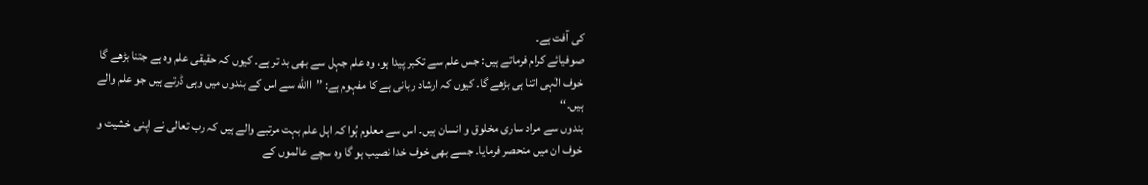کی آفت ہے۔
صوفیائے کرام فرماتے ہیں: جس علم سے تکبر پیدا ہو، وہ علم جہل سے بھی بد تر ہے۔ کیوں کہ حقیقی علم وہ ہے جتنا بڑھے گا خوف الٰہی اتنا ہی بڑھے گا۔ کیوں کہ ارشاد ربانی ہے کا مفہوم ہے: ’’االله سے اس کے بندوں میں وہی ڈرتے ہیں جو علم والے ہیں۔‘‘
بندوں سے مراد ساری مخلوق و انسان ہیں۔ اس سے معلوم ہُوا کہ اہل علم بہت مرتبے والے ہیں کہ رب تعالی نے اپنی خشیت و خوف ان میں منحصر فرمایا۔ جسے بھی خوف خدا نصیب ہو گا وہ سچے عالموں کے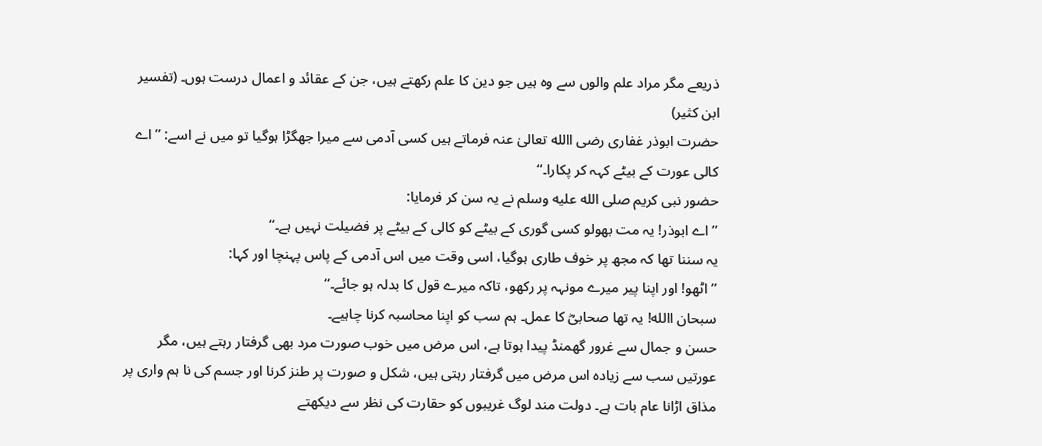ذریعے مگر مراد علم والوں سے وہ ہیں جو دین کا علم رکھتے ہیں، جن کے عقائد و اعمال درست ہوں۔ (تفسیر ابن کثیر)
حضرت ابوذر غفاری رضی االله تعالیٰ عنہ فرماتے ہیں کسی آدمی سے میرا جھگڑا ہوگیا تو میں نے اسے: ’’اے کالی عورت کے بیٹے کہہ کر پکارا۔‘‘
حضور نبی کریم صلى الله عليه وسلم نے یہ سن کر فرمایا:
’’اے ابوذر! یہ مت بھولو کسی گوری کے بیٹے کو کالی کے بیٹے پر فضیلت نہیں ہے۔‘‘
یہ سننا تھا کہ مجھ پر خوف طاری ہوگیا، اسی وقت میں اس آدمی کے پاس پہنچا اور کہا:
’’اٹھو! اور اپنا پیر میرے مونہہ پر رکھو، تاکہ میرے قول کا بدلہ ہو جائے۔‘‘
سبحان االله! یہ تھا صحابیؓ کا عمل۔ ہم سب کو اپنا محاسبہ کرنا چاہیے۔
حسن و جمال سے غرور گھمنڈ پیدا ہوتا ہے، اس مرض میں خوب صورت مرد بھی گرفتار رہتے ہیں، مگر عورتیں سب سے زیادہ اس مرض میں گرفتار رہتی ہیں، شکل و صورت پر طنز کرنا اور جسم کی نا ہم واری پر مذاق اڑانا عام بات ہے۔ دولت مند لوگ غریبوں کو حقارت کی نظر سے دیکھتے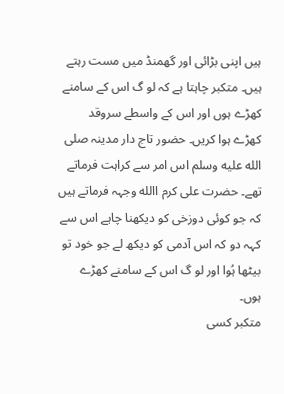ہیں اپنی بڑائی اور گھمنڈ میں مست رہتے ہیں۔ متکبر چاہتا ہے کہ لو گ اس کے سامنے کھڑے ہوں اور اس کے واسطے سروقد کھڑے ہوا کریں۔ حضور تاج دار مدینہ صلى الله عليه وسلم اس امر سے کراہت فرماتے تھے۔ حضرت علی کرم االله وجہہ فرماتے ہیں کہ جو کوئی دوزخی کو دیکھنا چاہے اس سے کہہ دو کہ اس آدمی کو دیکھ لے جو خود تو بیٹھا ہُوا اور لو گ اس کے سامنے کھڑے ہوں۔
متکبر کسی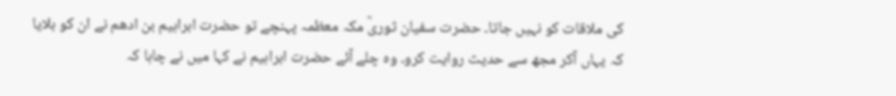کی ملاقات کو نہیں جاتا۔ حضرت سفیان ثوریؒ مکہ معظمہ پہنچے تو حضرت ابراہیم بن ادھم نے ان کو بلایا کہ یہاں آکر مجھ سے حدیث روایت کرو۔ وہ چلے آئے حضرت ابراہیم نے کہا میں نے چاہا کہ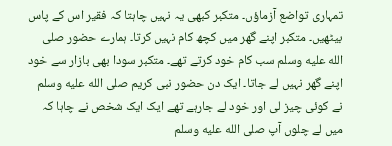تمہاری تواضع آزماؤں۔ متکبر کبھی یہ نہیں چاہتا کہ فقیر اس کے پاس بیٹھیں۔ متکبر اپنے گھر میں کچھ کام نہیں کرتا۔ ہمارے حضور صلى الله عليه وسلم سب کام خود کرتے تھے۔ متکبر سودا بھی بازار سے خود اپنے گھر نہیں لے جاتا۔ ایک دن حضور نبی کریم صلى الله عليه وسلم نے کوئی چیز لی اور خود لے جارہے تھے ایک ایک شخص نے چاہا کہ میں لے چلوں آپ صلى الله عليه وسلم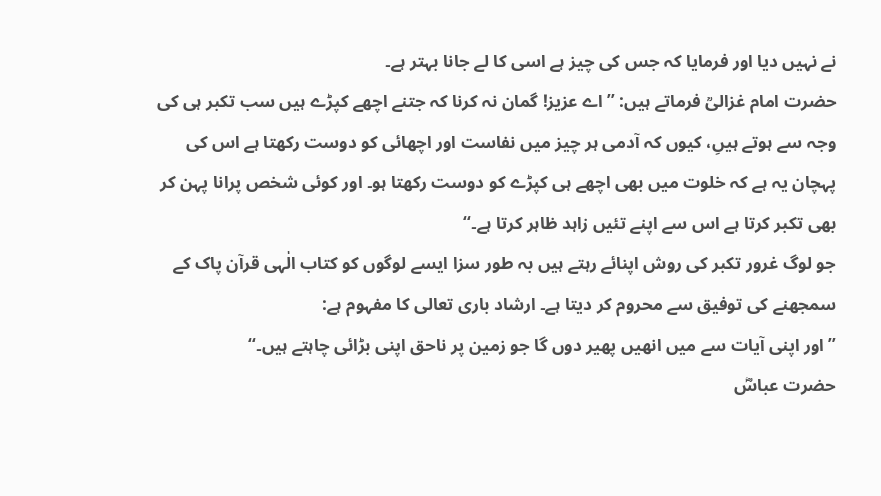نے نہیں دیا اور فرمایا کہ جس کی چیز ہے اسی کا لے جانا بہتر ہے۔
حضرت امام غزالیؒ فرماتے ہیں: ’’اے عزیز! گمان نہ کرنا کہ جتنے اچھے کپڑے ہیں سب تکبر ہی کی وجہ سے ہوتے ہیںِ، کیوں کہ آدمی ہر چیز میں نفاست اور اچھائی کو دوست رکھتا ہے اس کی پہچان یہ ہے کہ خلوت میں بھی اچھے ہی کپڑے کو دوست رکھتا ہو۔ اور کوئی شخص پرانا پہن کر بھی تکبر کرتا ہے اس سے اپنے تئیں زاہد ظاہر کرتا ہے۔‘‘
جو لوگ غرور تکبر کی روش اپنائے رہتے ہیں بہ طور سزا ایسے لوگوں کو کتاب الٰہی قرآن پاک کے سمجھنے کی توفیق سے محروم کر دیتا ہے۔ ارشاد باری تعالی کا مفہوم ہے:
’’اور اپنی آیات سے میں انھیں پھیر دوں گا جو زمین پر ناحق اپنی بڑائی چاہتے ہیں۔‘‘
حضرت عباسؓ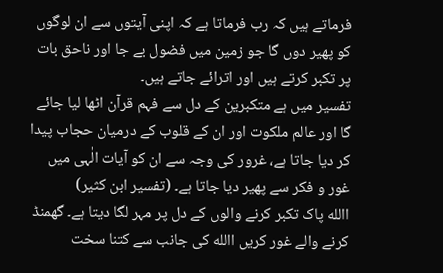فرماتے ہیں کہ رب فرماتا ہے کہ اپنی آیتوں سے ان لوگوں کو پھیر دوں گا جو زمین میں فضول بے جا اور ناحق بات پر تکبر کرتے ہیں اور اترائے جاتے ہیں۔
تفسیر میں ہے متکبرین کے دل سے فہم قرآن اٹھا لیا جائے گا اور عالم ملکوت اور ان کے قلوب کے درمیان حجاب پیدا کر دیا جاتا ہے، غرور کی وجہ سے ان کو آیات الٰہی میں غور و فکر سے پھیر دیا جاتا ہے۔ (تفسیر ابن کثیر)
االله پاک تکبر کرنے والوں کے دل پر مہر لگا دیتا ہے۔ گھمنڈ کرنے والے غور کریں االله کی جانب سے کتنا سخت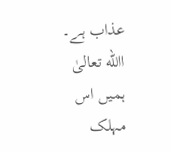عذاب ہے۔ االله تعالیٰ ہمیں اس مہلک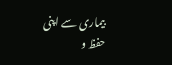بیماری سے اپنی حفظ و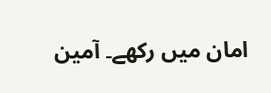امان میں رکھے۔ آمین